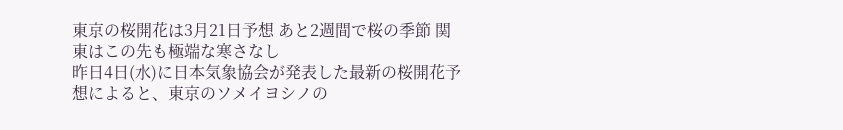東京の桜開花は3月21日予想 あと2週間で桜の季節 関東はこの先も極端な寒さなし
昨日4日(水)に日本気象協会が発表した最新の桜開花予想によると、東京のソメイヨシノの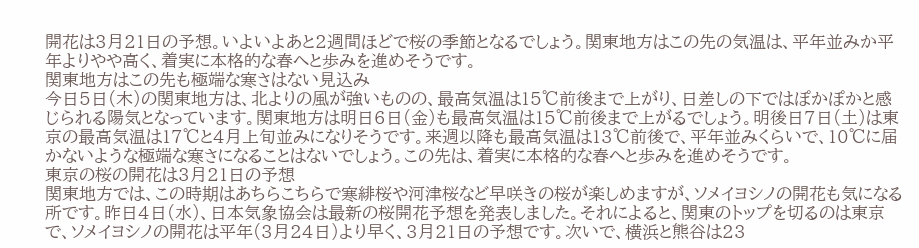開花は3月21日の予想。いよいよあと2週間ほどで桜の季節となるでしょう。関東地方はこの先の気温は、平年並みか平年よりやや高く、着実に本格的な春へと歩みを進めそうです。
関東地方はこの先も極端な寒さはない見込み
今日5日(木)の関東地方は、北よりの風が強いものの、最高気温は15℃前後まで上がり、日差しの下ではぽかぽかと感じられる陽気となっています。関東地方は明日6日(金)も最高気温は15℃前後まで上がるでしょう。明後日7日(土)は東京の最高気温は17℃と4月上旬並みになりそうです。来週以降も最高気温は13℃前後で、平年並みくらいで、10℃に届かないような極端な寒さになることはないでしょう。この先は、着実に本格的な春へと歩みを進めそうです。
東京の桜の開花は3月21日の予想
関東地方では、この時期はあちらこちらで寒緋桜や河津桜など早咲きの桜が楽しめますが、ソメイヨシノの開花も気になる所です。昨日4日(水)、日本気象協会は最新の桜開花予想を発表しました。それによると、関東のトップを切るのは東京で、ソメイヨシノの開花は平年(3月24日)より早く、3月21日の予想です。次いで、横浜と熊谷は23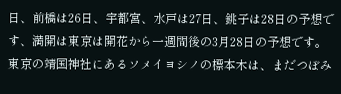日、前橋は26日、宇都宮、水戸は27日、銚子は28日の予想です、満開は東京は開花から一週間後の3月28日の予想です。東京の靖国神社にあるソメイヨシノの標本木は、まだつぼみ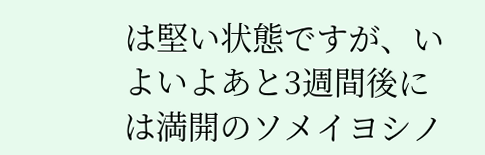は堅い状態ですが、いよいよあと3週間後には満開のソメイヨシノ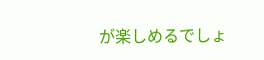が楽しめるでしょ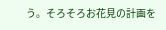う。そろそろお花見の計画を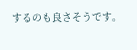するのも良さそうです。